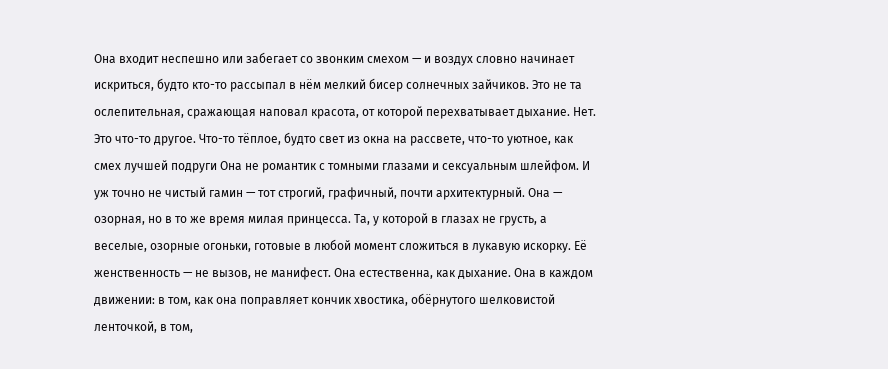Она входит неспешно или забегает со звонким смехом — и воздух словно начинает искриться, будто кто-то рассыпал в нём мелкий бисер солнечных зайчиков. Это не та ослепительная, сражающая наповал красота, от которой перехватывает дыхание. Нет. Это что-то другое. Что-то тёплое, будто свет из окна на рассвете, что-то уютное, как смех лучшей подруги Она не романтик с томными глазами и сексуальным шлейфом. И уж точно не чистый гамин — тот строгий, графичный, почти архитектурный. Она — озорная, но в то же время милая принцесса. Та, у которой в глазах не грусть, а веселые, озорные огоньки, готовые в любой момент сложиться в лукавую искорку. Её женственность — не вызов, не манифест. Она естественна, как дыхание. Она в каждом движении: в том, как она поправляет кончик хвостика, обёрнутого шелковистой ленточкой, в том,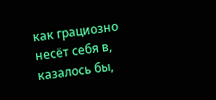как грациозно несёт себя в, казалось бы,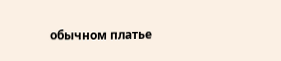обычном платье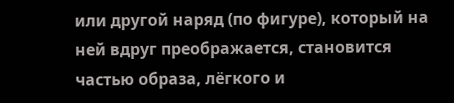или другой наряд (по фигуре), который на ней вдруг преображается, становится частью образа, лёгкого и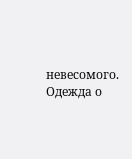невесомого. Одежда о